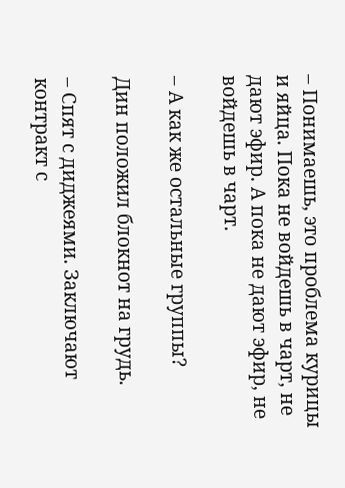– Понимаешь, это проблема курицы и яйца. Пока не войдешь в чарт, не дают эфир. А пока не дают эфир, не войдешь в чарт.

– А как же остальные группы?

Дин положил блокнот на грудь.

– Спят с диджеями. Заключают контракт с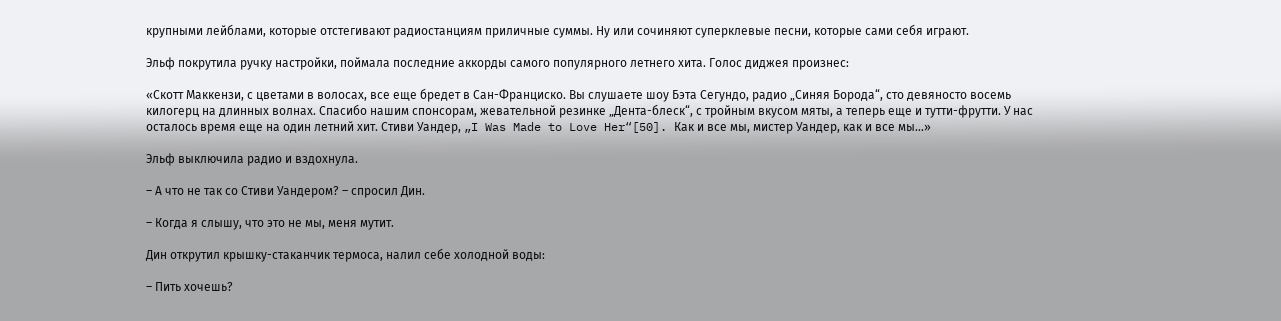крупными лейблами, которые отстегивают радиостанциям приличные суммы. Ну или сочиняют суперклевые песни, которые сами себя играют.

Эльф покрутила ручку настройки, поймала последние аккорды самого популярного летнего хита. Голос диджея произнес:

«Скотт Маккензи, с цветами в волосах, все еще бредет в Сан-Франциско. Вы слушаете шоу Бэта Сегундо, радио „Синяя Борода“, сто девяносто восемь килогерц на длинных волнах. Спасибо нашим спонсорам, жевательной резинке „Дента-блеск“, с тройным вкусом мяты, а теперь еще и тутти-фрутти. У нас осталось время еще на один летний хит. Стиви Уандер, „I Was Made to Love Her“[50]. Как и все мы, мистер Уандер, как и все мы…»

Эльф выключила радио и вздохнула.

– А что не так со Стиви Уандером? – спросил Дин.

– Когда я слышу, что это не мы, меня мутит.

Дин открутил крышку-стаканчик термоса, налил себе холодной воды:

– Пить хочешь?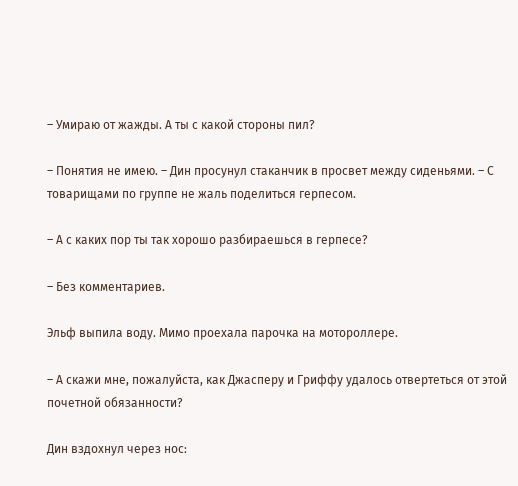– Умираю от жажды. А ты с какой стороны пил?

– Понятия не имею. – Дин просунул стаканчик в просвет между сиденьями. – С товарищами по группе не жаль поделиться герпесом.

– А с каких пор ты так хорошо разбираешься в герпесе?

– Без комментариев.

Эльф выпила воду. Мимо проехала парочка на мотороллере.

– А скажи мне, пожалуйста, как Джасперу и Гриффу удалось отвертеться от этой почетной обязанности?

Дин вздохнул через нос: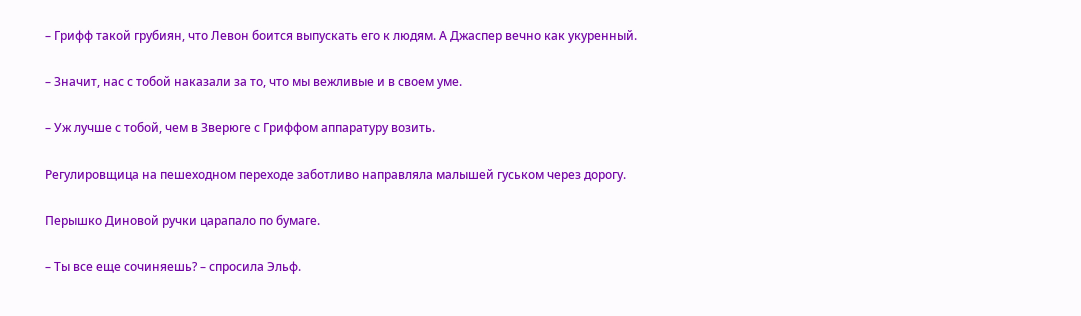– Грифф такой грубиян, что Левон боится выпускать его к людям. А Джаспер вечно как укуренный.

– Значит, нас с тобой наказали за то, что мы вежливые и в своем уме.

– Уж лучше с тобой, чем в Зверюге с Гриффом аппаратуру возить.

Регулировщица на пешеходном переходе заботливо направляла малышей гуськом через дорогу.

Перышко Диновой ручки царапало по бумаге.

– Ты все еще сочиняешь? – спросила Эльф.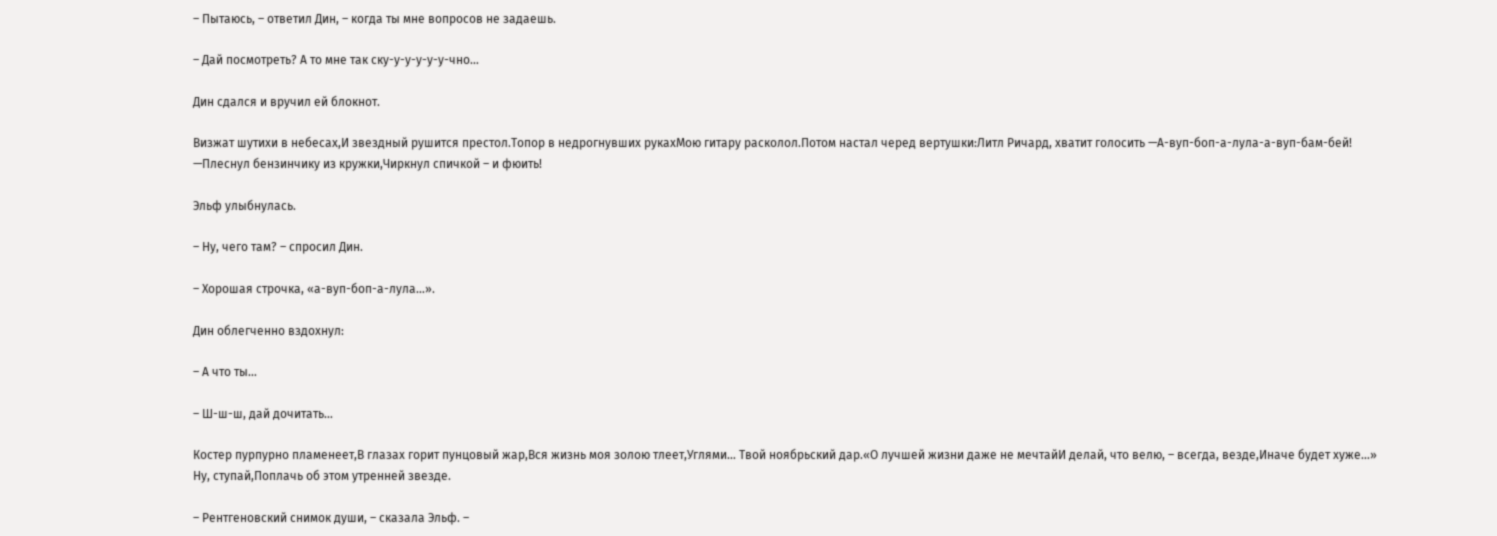– Пытаюсь, – ответил Дин, – когда ты мне вопросов не задаешь.

– Дай посмотреть? А то мне так ску-у-у-у-у-у-чно…

Дин сдался и вручил ей блокнот.

Визжат шутихи в небесах,И звездный рушится престол.Топор в недрогнувших рукахМою гитару расколол.Потом настал черед вертушки:Литл Ричард, хватит голосить —А-вуп-боп-а-лула-а-вуп-бам-бей! —Плеснул бензинчику из кружки,Чиркнул спичкой – и фюить!

Эльф улыбнулась.

– Ну, чего там? – спросил Дин.

– Хорошая строчка, «а-вуп-боп-а-лула…».

Дин облегченно вздохнул:

– А что ты…

– Ш-ш-ш, дай дочитать…

Костер пурпурно пламенеет,В глазах горит пунцовый жар,Вся жизнь моя золою тлеет,Углями… Твой ноябрьский дар.«О лучшей жизни даже не мечтайИ делай, что велю, – всегда, везде,Иначе будет хуже…» Ну, ступай,Поплачь об этом утренней звезде.

– Рентгеновский снимок души, – сказала Эльф. –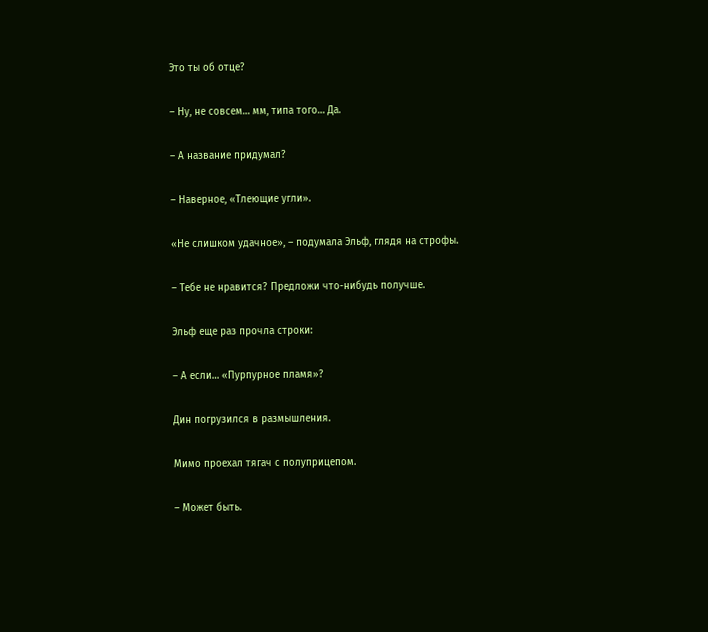Это ты об отце?

– Ну, не совсем… мм, типа того… Да.

– А название придумал?

– Наверное, «Тлеющие угли».

«Не слишком удачное», – подумала Эльф, глядя на строфы.

– Тебе не нравится? Предложи что-нибудь получше.

Эльф еще раз прочла строки:

– А если… «Пурпурное пламя»?

Дин погрузился в размышления.

Мимо проехал тягач с полуприцепом.

– Может быть.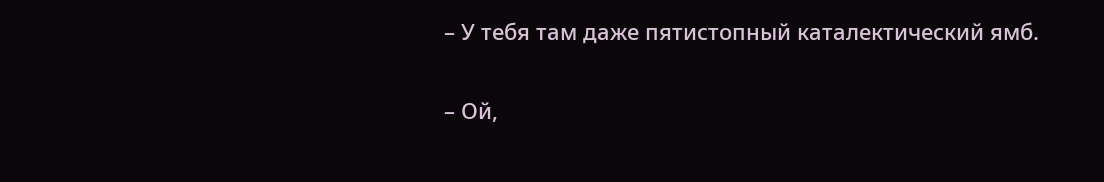– У тебя там даже пятистопный каталектический ямб.

– Ой,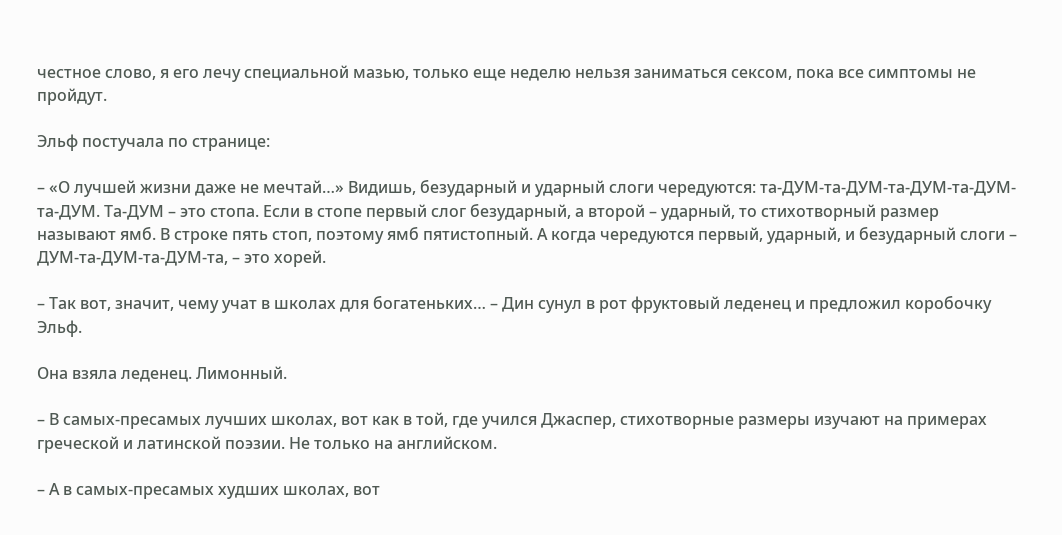честное слово, я его лечу специальной мазью, только еще неделю нельзя заниматься сексом, пока все симптомы не пройдут.

Эльф постучала по странице:

– «О лучшей жизни даже не мечтай…» Видишь, безударный и ударный слоги чередуются: та-ДУМ-та-ДУМ-та-ДУМ-та-ДУМ-та-ДУМ. Та-ДУМ – это стопа. Если в стопе первый слог безударный, а второй – ударный, то стихотворный размер называют ямб. В строке пять стоп, поэтому ямб пятистопный. А когда чередуются первый, ударный, и безударный слоги – ДУМ-та-ДУМ-та-ДУМ-та, – это хорей.

– Так вот, значит, чему учат в школах для богатеньких… – Дин сунул в рот фруктовый леденец и предложил коробочку Эльф.

Она взяла леденец. Лимонный.

– В самых-пресамых лучших школах, вот как в той, где учился Джаспер, стихотворные размеры изучают на примерах греческой и латинской поэзии. Не только на английском.

– А в самых-пресамых худших школах, вот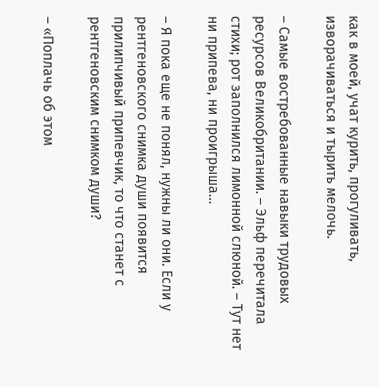как в моей, учат курить, прогуливать, изворачиваться и тырить мелочь.

– Самые востребованные навыки трудовых ресурсов Великобритании. – Эльф перечитала стихи; рот заполнился лимонной слюной. – Тут нет ни припева, ни проигрыша…

– Я пока еще не понял, нужны ли они. Если у рентгеновского снимка души появится прилипчивый припевчик, то что станет с рентгеновским снимком души?

– «Поплачь об этом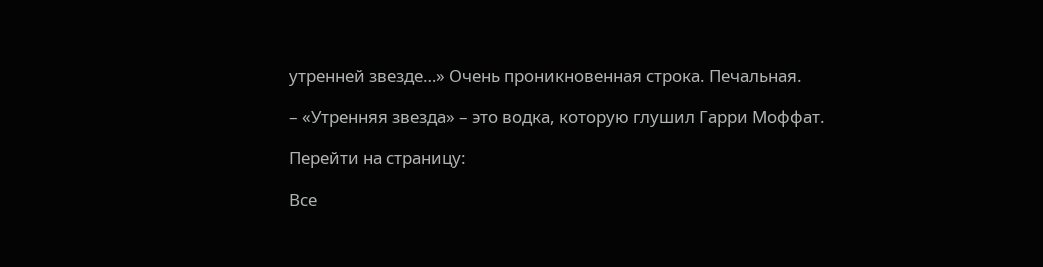утренней звезде…» Очень проникновенная строка. Печальная.

– «Утренняя звезда» – это водка, которую глушил Гарри Моффат.

Перейти на страницу:

Все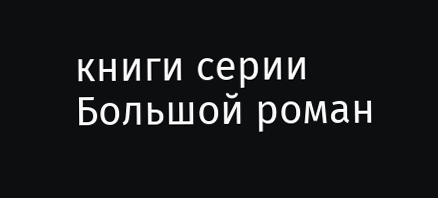книги серии Большой роман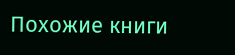Похожие книги